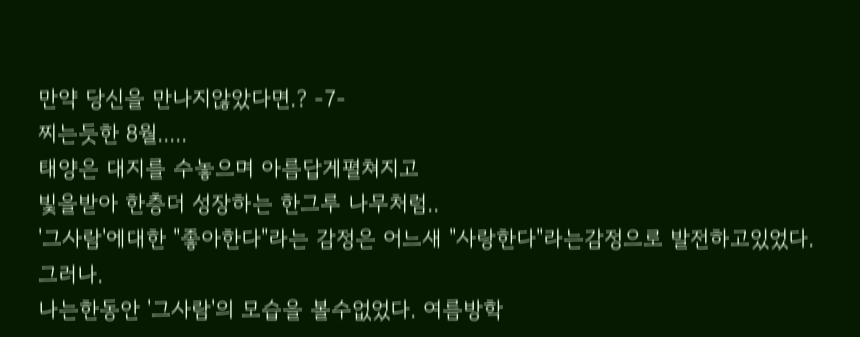만약 당신을 만나지않았다면.? -7-
찌는듯한 8월.....
태양은 대지를 수놓으며 아름답게펼쳐지고
빛을받아 한층더 성장하는 한그루 나무처럼..
'그사람'에대한 "좋아한다"라는 감정은 어느새 "사랑한다"라는감정으로 발전하고있었다.
그러나.
나는한동안 '그사람'의 모습을 볼수없었다. 여름방학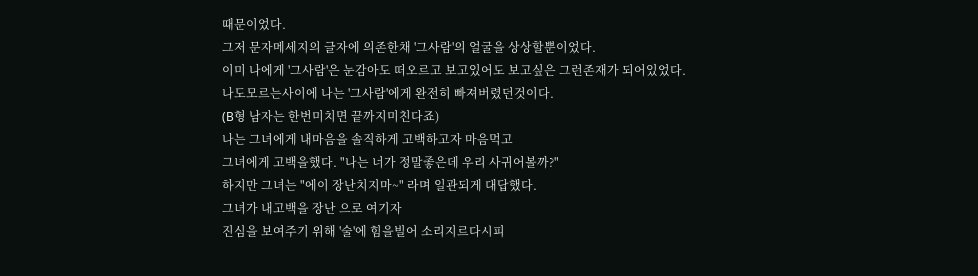때문이었다.
그저 문자메세지의 글자에 의존한채 '그사람'의 얼굴을 상상할뿐이었다.
이미 나에게 '그사람'은 눈감아도 떠오르고 보고있어도 보고싶은 그런존재가 되어있었다.
나도모르는사이에 나는 '그사람'에게 완전히 빠져버렸던것이다.
(B형 남자는 한번미치면 끝까지미친다죠)
나는 그녀에게 내마음을 솔직하게 고백하고자 마음먹고
그녀에게 고백을했다. "나는 너가 정말좋은데 우리 사귀어볼까?"
하지만 그녀는 "에이 장난치지마~" 라며 일관되게 대답했다.
그녀가 내고백을 장난 으로 여기자
진심을 보여주기 위해 '술'에 힘을빌어 소리지르다시피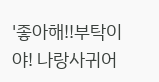'좋아해!!부탁이야! 나랑사귀어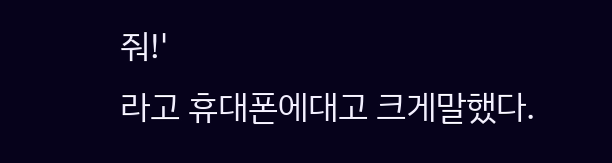줘!'
라고 휴대폰에대고 크게말했다.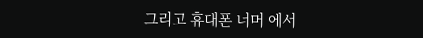그리고 휴대폰 너머 에서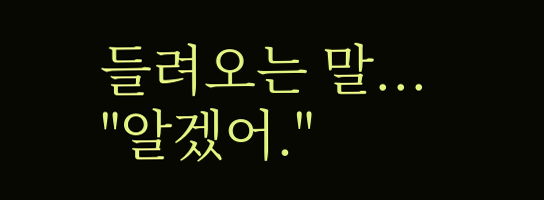들려오는 말...
"알겠어."